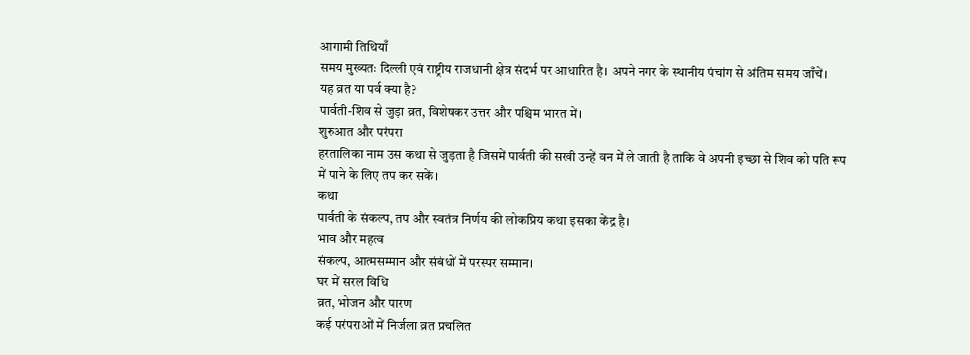आगामी तिथियाँ
समय मुख्यतः दिल्ली एवं राष्ट्रीय राजधानी क्षेत्र संदर्भ पर आधारित है। अपने नगर के स्थानीय पंचांग से अंतिम समय जाँचें।
यह व्रत या पर्व क्या है?
पार्वती-शिव से जुड़ा व्रत, विशेषकर उत्तर और पश्चिम भारत में।
शुरुआत और परंपरा
हरतालिका नाम उस कथा से जुड़ता है जिसमें पार्वती की सखी उन्हें वन में ले जाती है ताकि वे अपनी इच्छा से शिव को पति रूप में पाने के लिए तप कर सकें।
कथा
पार्वती के संकल्प, तप और स्वतंत्र निर्णय की लोकप्रिय कथा इसका केंद्र है।
भाव और महत्व
संकल्प, आत्मसम्मान और संबंधों में परस्पर सम्मान।
घर में सरल विधि
व्रत, भोजन और पारण
कई परंपराओं में निर्जला व्रत प्रचलित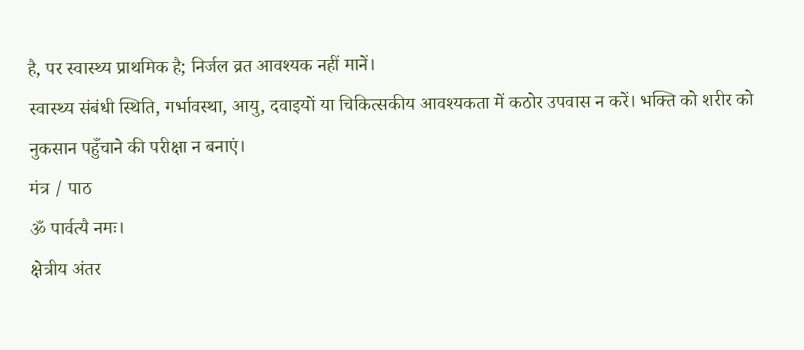है, पर स्वास्थ्य प्राथमिक है; निर्जल व्रत आवश्यक नहीं मानें।
स्वास्थ्य संबंधी स्थिति, गर्भावस्था, आयु, दवाइयों या चिकित्सकीय आवश्यकता में कठोर उपवास न करें। भक्ति को शरीर को नुकसान पहुँचाने की परीक्षा न बनाएं।
मंत्र / पाठ
ॐ पार्वत्यै नमः।
क्षेत्रीय अंतर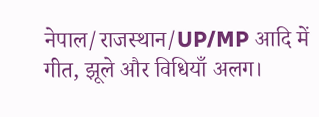नेपाल/राजस्थान/UP/MP आदि में गीत, झूले और विधियाँ अलग।